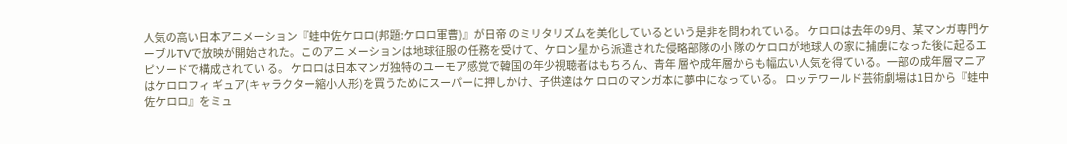人気の高い日本アニメーション『蛙中佐ケロロ(邦題:ケロロ軍曹)』が日帝 のミリタリズムを美化しているという是非を問われている。 ケロロは去年の9月、某マンガ専門ケーブルTVで放映が開始された。このアニ メーションは地球征服の任務を受けて、ケロン星から派遣された侵略部隊の小 隊のケロロが地球人の家に捕虜になった後に起るエピソードで構成されてい る。 ケロロは日本マンガ独特のユーモア感覚で韓国の年少視聴者はもちろん、青年 層や成年層からも幅広い人気を得ている。一部の成年層マニアはケロロフィ ギュア(キャラクター縮小人形)を買うためにスーパーに押しかけ、子供達はケ ロロのマンガ本に夢中になっている。 ロッテワールド芸術劇場は1日から『蛙中佐ケロロ』をミュ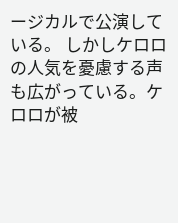ージカルで公演して いる。 しかしケロロの人気を憂慮する声も広がっている。ケロロが被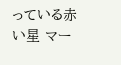っている赤い星 マー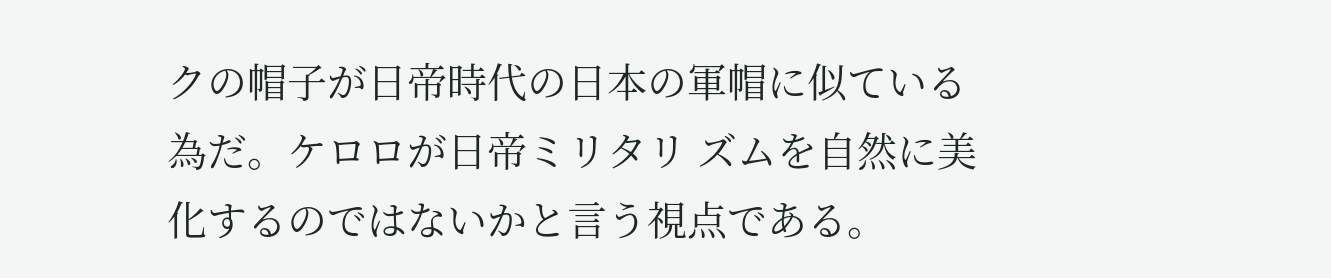クの帽子が日帝時代の日本の軍帽に似ている為だ。ケロロが日帝ミリタリ ズムを自然に美化するのではないかと言う視点である。